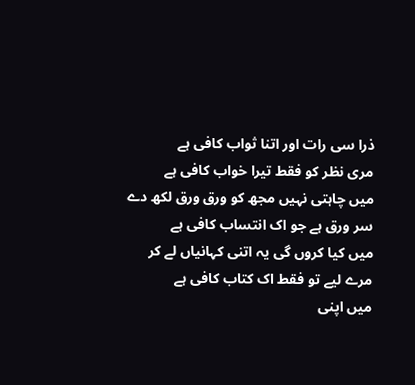ذرا سی رات اور اتنا ثواب کافی ہے
مری نظر کو فقط تیرا خواب کافی ہے
میں چاہتی نہیں مجھ کو ورق ورق لکھ دے
سر ورق ہے جو اک انتساب کافی ہے
میں کیا کروں گی یہ اتنی کہانیاں لے کر
مرے لیے تو فقط اک کتاب کافی ہے
میں اپنی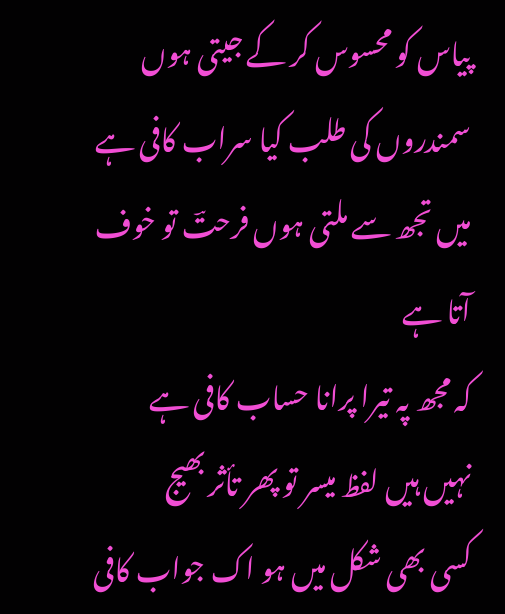پیاس کو محسوس کر کے جیتی ہوں
سمندروں کی طلب کیا سراب کافی ہے
میں تجھ سے ملتی ہوں فرحتؔ تو خوف آتا ہے
کہ مجھ پہ تیرا پرانا حساب کافی ہے
نہیں ہیں لفظ میسر تو پھر تأثر بھیج
کسی بھی شکل میں ہو اک جواب کافی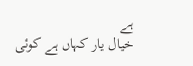ہے
خیال یار کہاں ہے کوئی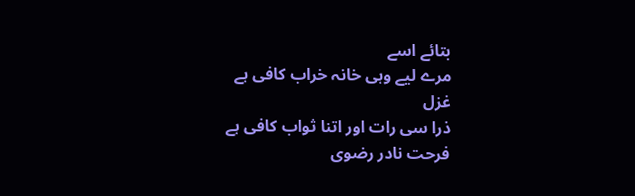بتائے اسے
مرے لیے وہی خانہ خراب کافی ہے
غزل
ذرا سی رات اور اتنا ثواب کافی ہے
فرحت نادر رضوی